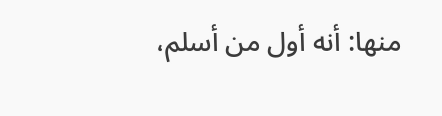منها: أنه أول من أسلم،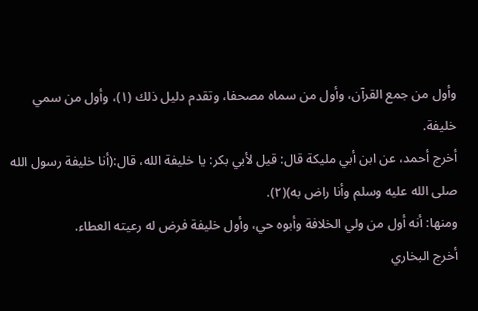وأول من جمع القرآن، وأول من سماه مصحفا، وتقدم دليل ذلك (١)، وأول من سمي خليفة.
أخرج أحمد، عن ابن أبي مليكة قال: قيل لأبي بكر: يا خليفة الله، قال:(أنا خليفة رسول الله صلى الله عليه وسلم وأنا راض به)(٢).
ومنها: أنه أول من ولي الخلافة وأبوه حي، وأول خليفة فرض له رعيته العطاء.
أخرج البخاري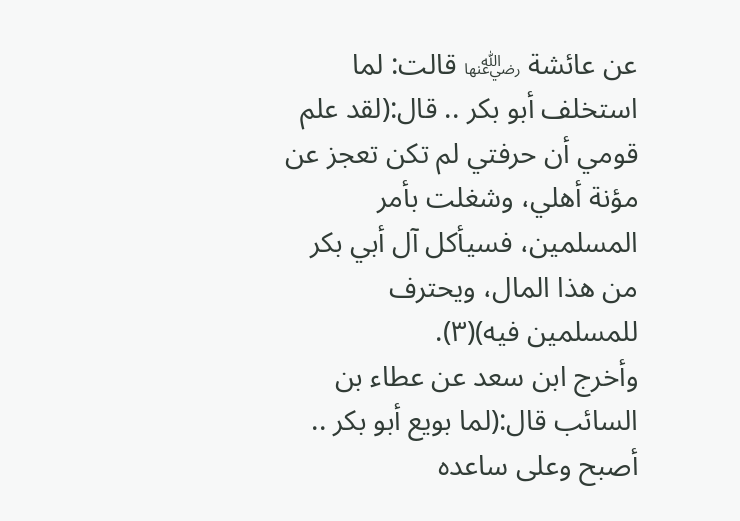عن عائشة ﵂ قالت: لما استخلف أبو بكر .. قال:(لقد علم قومي أن حرفتي لم تكن تعجز عن مؤنة أهلي، وشغلت بأمر المسلمين، فسيأكل آل أبي بكر من هذا المال، ويحترف للمسلمين فيه)(٣).
وأخرج ابن سعد عن عطاء بن السائب قال:(لما بويع أبو بكر .. أصبح وعلى ساعده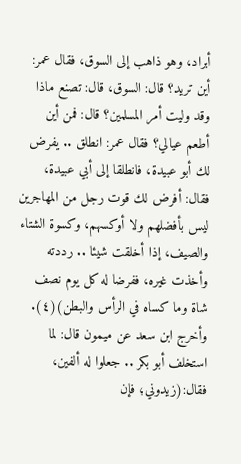أبراد، وهو ذاهب إلى السوق، فقال عمر: أين تريد؟ قال: السوق، قال: تصنع ماذا وقد وليت أمر المسلمين؟ قال: فمن أين أطعم عيالي؟ فقال عمر: انطلق .. يفرض لك أبو عبيدة، فانطلقا إلى أبي عبيدة، فقال: أفرض لك قوت رجل من المهاجرين ليس بأفضلهم ولا أوكسهم، وكسوة الشتاء والصيف، إذا أخلقت شيئا .. رددته وأخذت غيره، ففرضا له كل يوم نصف شاة وما كساه في الرأس والبطن)(٤).
وأخرج ابن سعد عن ميمون قال: لما استخلف أبو بكر .. جعلوا له ألفين، فقال:(زيدوني؛ فإن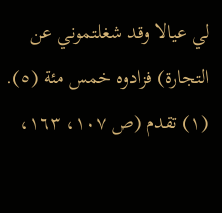لي عيالا وقد شغلتموني عن التجارة) فزادوه خمس مئة (٥).
(١) تقدم (ص ١٠٧، ١٦٣،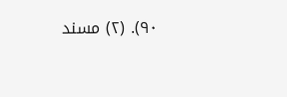٩٠). (٢) مسند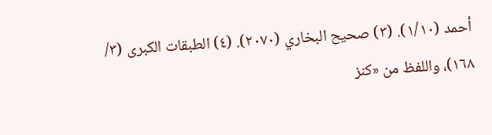أحمد (١/١٠). (٣) صحيح البخاري (٢٠٧٠). (٤) الطبقات الكبرى (٣/ ١٦٨)، واللفظ من «كنز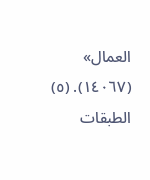العمال» (١٤٠٦٧). (٥) الطبقات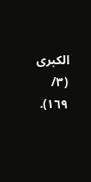الكبرى (٣/ ١٦٩).